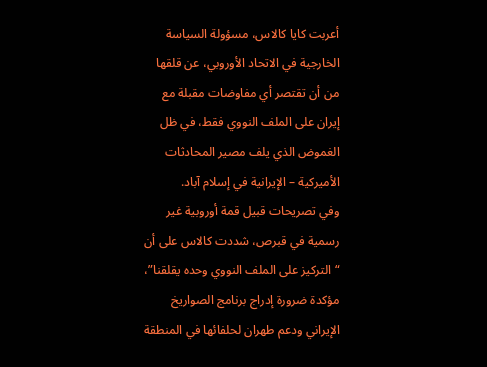أعربت كايا كالاس، مسؤولة السياسة الخارجية في الاتحاد الأوروبي، عن قلقها من أن تقتصر أي مفاوضات مقبلة مع إيران على الملف النووي فقط، في ظل الغموض الذي يلف مصير المحادثات الأميركية – الإيرانية في إسلام آباد.
وفي تصريحات قبيل قمة أوروبية غير رسمية في قبرص، شددت كالاس على أن “التركيز على الملف النووي وحده يقلقنا”، مؤكدة ضرورة إدراج برنامج الصواريخ الإيراني ودعم طهران لحلفائها في المنطقة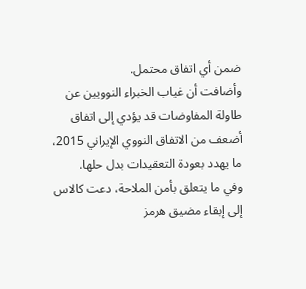ضمن أي اتفاق محتمل.
وأضافت أن غياب الخبراء النوويين عن طاولة المفاوضات قد يؤدي إلى اتفاق أضعف من الاتفاق النووي الإيراني 2015، ما يهدد بعودة التعقيدات بدل حلها.
وفي ما يتعلق بأمن الملاحة، دعت كالاس إلى إبقاء مضيق هرمز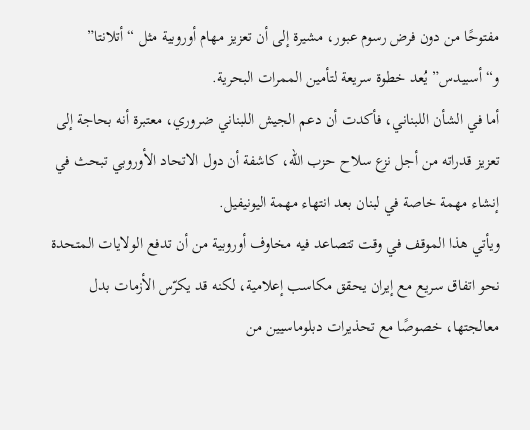مفتوحًا من دون فرض رسوم عبور، مشيرة إلى أن تعزيز مهام أوروبية مثل “أتلانتا” و“أسبيدس” يُعد خطوة سريعة لتأمين الممرات البحرية.
أما في الشأن اللبناني، فأكدت أن دعم الجيش اللبناني ضروري، معتبرة أنه بحاجة إلى تعزيز قدراته من أجل نزع سلاح حزب الله، كاشفة أن دول الاتحاد الأوروبي تبحث في إنشاء مهمة خاصة في لبنان بعد انتهاء مهمة اليونيفيل.
ويأتي هذا الموقف في وقت تتصاعد فيه مخاوف أوروبية من أن تدفع الولايات المتحدة نحو اتفاق سريع مع إيران يحقق مكاسب إعلامية، لكنه قد يكرّس الأزمات بدل معالجتها، خصوصًا مع تحذيرات دبلوماسيين من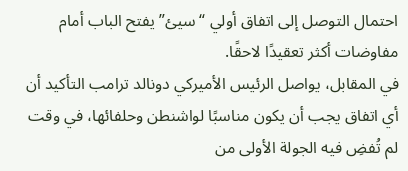احتمال التوصل إلى اتفاق أولي “سيئ” يفتح الباب أمام مفاوضات أكثر تعقيدًا لاحقًا.
في المقابل، يواصل الرئيس الأميركي دونالد ترامب التأكيد أن أي اتفاق يجب أن يكون مناسبًا لواشنطن وحلفائها، في وقت لم تُفضِ فيه الجولة الأولى من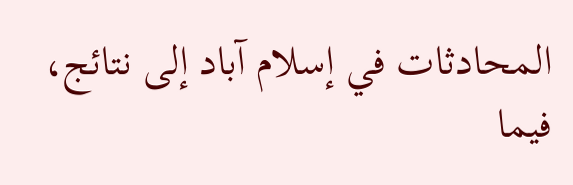المحادثات في إسلام آباد إلى نتائج، فيما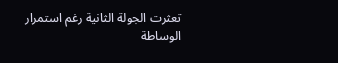تعثرت الجولة الثانية رغم استمرار الوساطة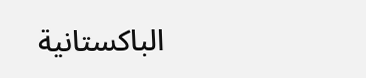الباكستانية